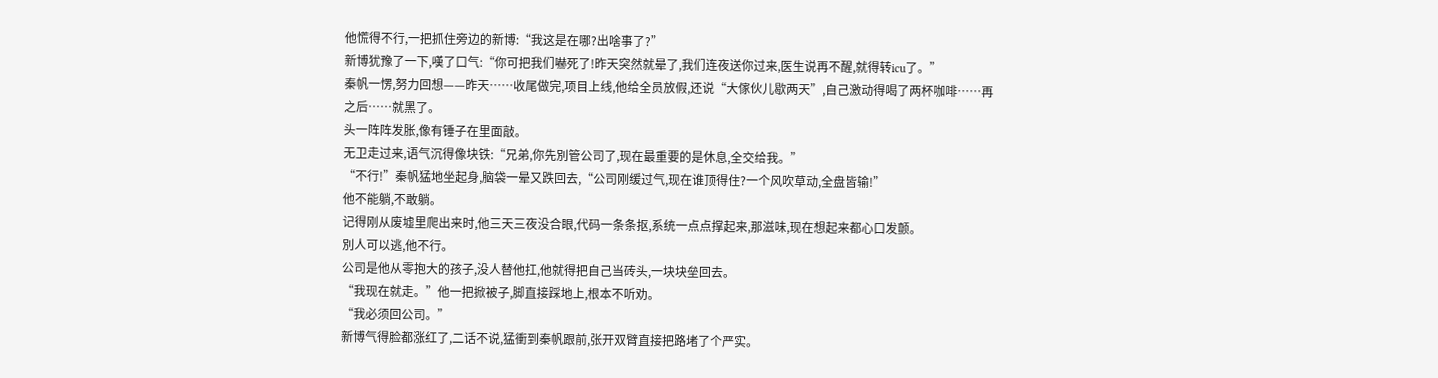他慌得不行,一把抓住旁边的新博:“我这是在哪?出啥事了?”
新博犹豫了一下,嘆了口气:“你可把我们嚇死了!昨天突然就晕了,我们连夜送你过来,医生说再不醒,就得转icu了。”
秦帆一愣,努力回想——昨天……收尾做完,项目上线,他给全员放假,还说“大傢伙儿歇两天”,自己激动得喝了两杯咖啡……再之后……就黑了。
头一阵阵发胀,像有锤子在里面敲。
无卫走过来,语气沉得像块铁:“兄弟,你先別管公司了,现在最重要的是休息,全交给我。”
“不行!”秦帆猛地坐起身,脑袋一晕又跌回去,“公司刚缓过气,现在谁顶得住?一个风吹草动,全盘皆输!”
他不能躺,不敢躺。
记得刚从废墟里爬出来时,他三天三夜没合眼,代码一条条抠,系统一点点撑起来,那滋味,现在想起来都心口发颤。
別人可以逃,他不行。
公司是他从零抱大的孩子,没人替他扛,他就得把自己当砖头,一块块垒回去。
“我现在就走。”他一把掀被子,脚直接踩地上,根本不听劝。
“我必须回公司。”
新博气得脸都涨红了,二话不说,猛衝到秦帆跟前,张开双臂直接把路堵了个严实。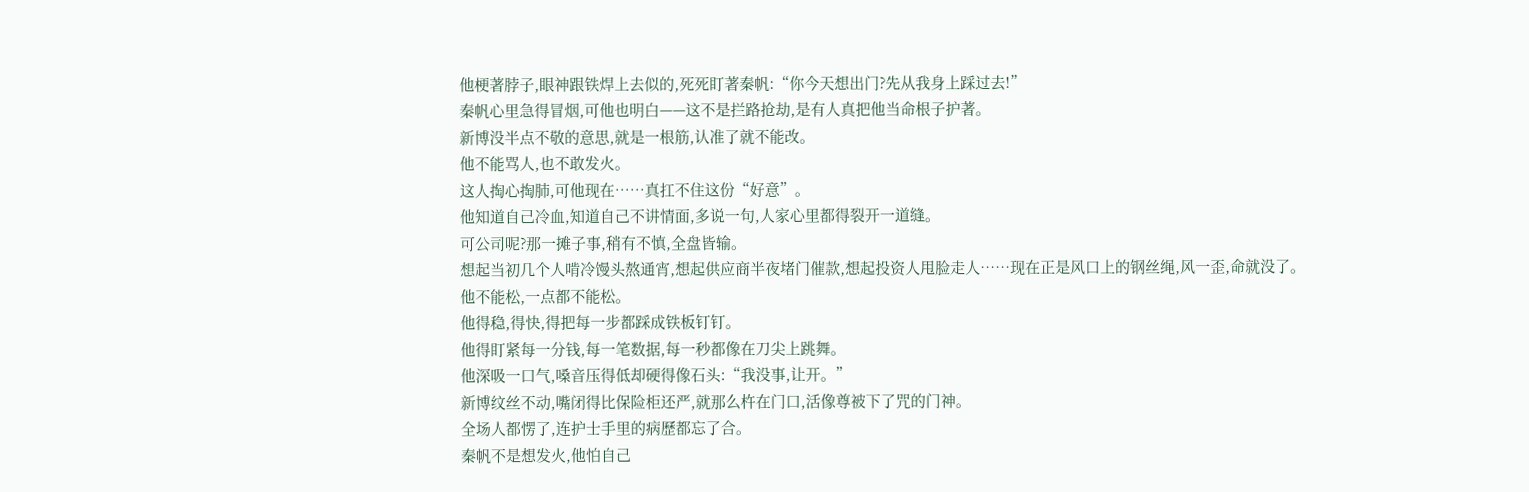他梗著脖子,眼神跟铁焊上去似的,死死盯著秦帆:“你今天想出门?先从我身上踩过去!”
秦帆心里急得冒烟,可他也明白——这不是拦路抢劫,是有人真把他当命根子护著。
新博没半点不敬的意思,就是一根筋,认准了就不能改。
他不能骂人,也不敢发火。
这人掏心掏肺,可他现在……真扛不住这份“好意”。
他知道自己冷血,知道自己不讲情面,多说一句,人家心里都得裂开一道缝。
可公司呢?那一摊子事,稍有不慎,全盘皆输。
想起当初几个人啃冷馒头熬通宵,想起供应商半夜堵门催款,想起投资人甩脸走人……现在正是风口上的钢丝绳,风一歪,命就没了。
他不能松,一点都不能松。
他得稳,得快,得把每一步都踩成铁板钉钉。
他得盯紧每一分钱,每一笔数据,每一秒都像在刀尖上跳舞。
他深吸一口气,嗓音压得低却硬得像石头:“我没事,让开。”
新博纹丝不动,嘴闭得比保险柜还严,就那么杵在门口,活像尊被下了咒的门神。
全场人都愣了,连护士手里的病歷都忘了合。
秦帆不是想发火,他怕自己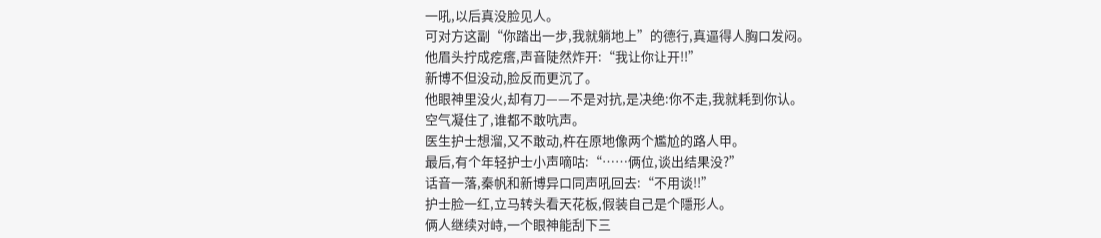一吼,以后真没脸见人。
可对方这副“你踏出一步,我就躺地上”的德行,真逼得人胸口发闷。
他眉头拧成疙瘩,声音陡然炸开:“我让你让开!!”
新博不但没动,脸反而更沉了。
他眼神里没火,却有刀——不是对抗,是决绝:你不走,我就耗到你认。
空气凝住了,谁都不敢吭声。
医生护士想溜,又不敢动,杵在原地像两个尷尬的路人甲。
最后,有个年轻护士小声嘀咕:“……俩位,谈出结果没?”
话音一落,秦帆和新博异口同声吼回去:“不用谈!!”
护士脸一红,立马转头看天花板,假装自己是个隱形人。
俩人继续对峙,一个眼神能刮下三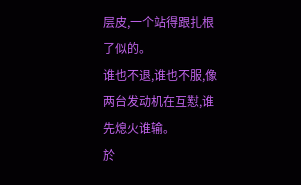层皮,一个站得跟扎根了似的。
谁也不退,谁也不服,像两台发动机在互懟,谁先熄火谁输。
於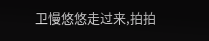卫慢悠悠走过来,拍拍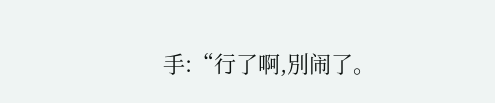手:“行了啊,別闹了。